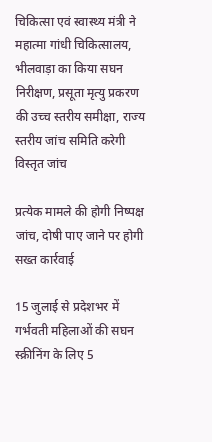चिकित्सा एवं स्वास्थ्य मंत्री ने महात्मा गांधी चिकित्सालय, भीलवाड़ा का किया सघन निरीक्षण, प्रसूता मृत्यु प्रकरण की उच्च स्तरीय समीक्षा, राज्य स्तरीय जांच समिति करेगी विस्तृत जांच

प्रत्येक मामले की होगी निष्पक्ष जांच, दोषी पाए जाने पर होगी सख्त कार्रवाई

15 जुलाई से प्रदेशभर में गर्भवती महिलाओं की सघन स्क्रीनिंग के लिए 5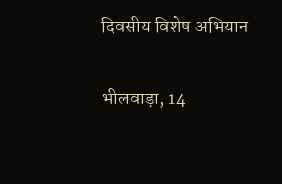दिवसीय विशेष अभियान

भीलवाड़ा, 14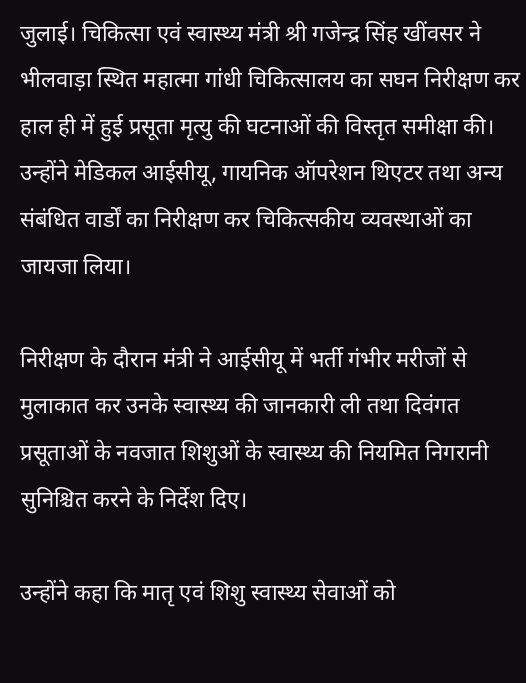जुलाई। चिकित्सा एवं स्वास्थ्य मंत्री श्री गजेन्द्र सिंह खींवसर ने भीलवाड़ा स्थित महात्मा गांधी चिकित्सालय का सघन निरीक्षण कर हाल ही में हुई प्रसूता मृत्यु की घटनाओं की विस्तृत समीक्षा की। उन्होंने मेडिकल आईसीयू, गायनिक ऑपरेशन थिएटर तथा अन्य संबंधित वार्डों का निरीक्षण कर चिकित्सकीय व्यवस्थाओं का जायजा लिया।

निरीक्षण के दौरान मंत्री ने आईसीयू में भर्ती गंभीर मरीजों से मुलाकात कर उनके स्वास्थ्य की जानकारी ली तथा दिवंगत प्रसूताओं के नवजात शिशुओं के स्वास्थ्य की नियमित निगरानी सुनिश्चित करने के निर्देश दिए।

उन्होंने कहा कि मातृ एवं शिशु स्वास्थ्य सेवाओं को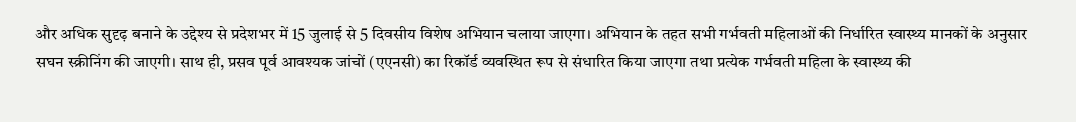और अधिक सुदृढ़ बनाने के उद्देश्य से प्रदेशभर में 15 जुलाई से 5 दिवसीय विशेष अभियान चलाया जाएगा। अभियान के तहत सभी गर्भवती महिलाओं की निर्धारित स्वास्थ्य मानकों के अनुसार सघन स्क्रीनिंग की जाएगी। साथ ही, प्रसव पूर्व आवश्यक जांचों (एएनसी) का रिकॉर्ड व्यवस्थित रूप से संधारित किया जाएगा तथा प्रत्येक गर्भवती महिला के स्वास्थ्य की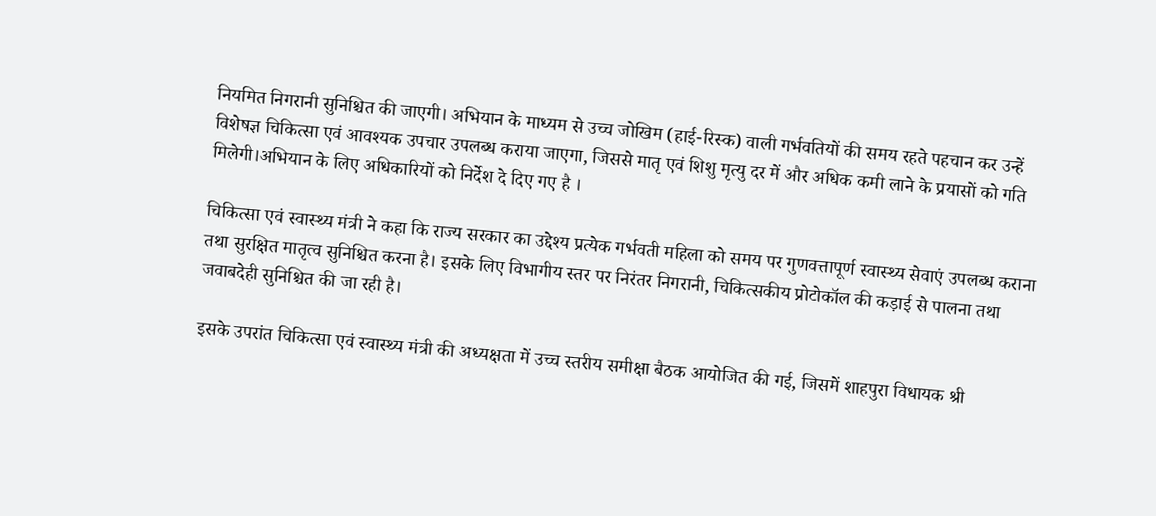नियमित निगरानी सुनिश्चित की जाएगी। अभियान के माध्यम से उच्च जोखिम (हाई-रिस्क) वाली गर्भवतियों की समय रहते पहचान कर उन्हें विशेषज्ञ चिकित्सा एवं आवश्यक उपचार उपलब्ध कराया जाएगा, जिससे मातृ एवं शिशु मृत्यु दर में और अधिक कमी लाने के प्रयासों को गति मिलेगी।अभियान के लिए अधिकारियों को निर्देश दे दिए गए है ।

चिकित्सा एवं स्वास्थ्य मंत्री ने कहा कि राज्य सरकार का उद्देश्य प्रत्येक गर्भवती महिला को समय पर गुणवत्तापूर्ण स्वास्थ्य सेवाएं उपलब्ध कराना तथा सुरक्षित मातृत्व सुनिश्चित करना है। इसके लिए विभागीय स्तर पर निरंतर निगरानी, चिकित्सकीय प्रोटोकॉल की कड़ाई से पालना तथा जवाबदेही सुनिश्चित की जा रही है।

इसके उपरांत चिकित्सा एवं स्वास्थ्य मंत्री की अध्यक्षता में उच्च स्तरीय समीक्षा बैठक आयोजित की गई, जिसमें शाहपुरा विधायक श्री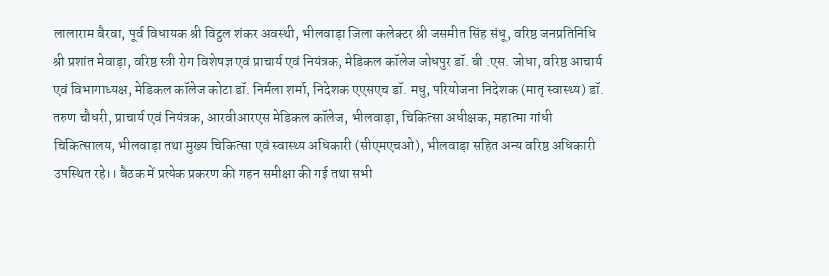लालाराम बैरवा, पूर्व विधायक श्री विट्ठल शंकर अवस्थी, भीलवाड़ा जिला कलेक्टर श्री जसमीत सिंह संधू, वरिष्ठ जनप्रतिनिधि श्री प्रशांत मेवाड़ा, वरिष्ठ स्त्री रोग विशेषज्ञ एवं प्राचार्य एवं नियंत्रक, मेडिकल कॉलेज जोधपुर डॉ. बी .एस. जोधा, वरिष्ठ आचार्य एवं विभागाध्यक्ष, मेडिकल कॉलेज कोटा डॉ. निर्मला शर्मा, निदेशक एएसएच डॉ. मधु, परियोजना निदेशक (मातृ स्वास्थ्य) डॉ. तरुण चौधरी, प्राचार्य एवं नियंत्रक, आरवीआरएस मेडिकल कॉलेज, भीलवाड़ा, चिकित्सा अधीक्षक, महात्मा गांधी चिकित्सालय, भीलवाड़ा तथा मुख्य चिकित्सा एवं स्वास्थ्य अधिकारी (सीएमएचओ), भीलवाड़ा सहित अन्य वरिष्ठ अधिकारी उपस्थित रहे।। बैठक में प्रत्येक प्रकरण की गहन समीक्षा की गई तथा सभी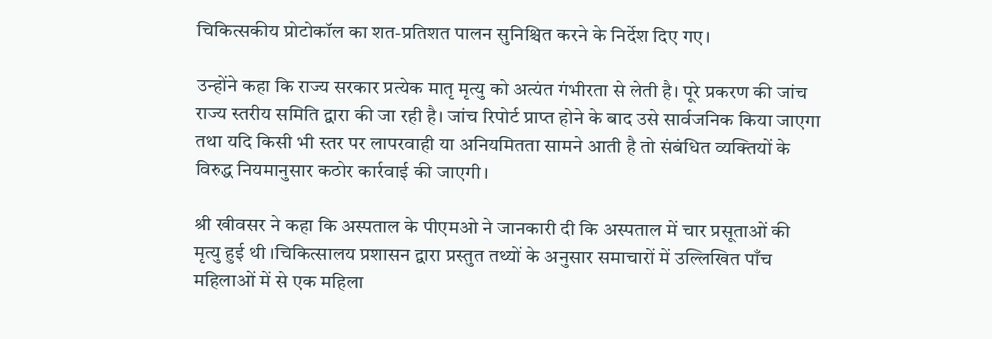चिकित्सकीय प्रोटोकॉल का शत-प्रतिशत पालन सुनिश्चित करने के निर्देश दिए गए।

उन्होंने कहा कि राज्य सरकार प्रत्येक मातृ मृत्यु को अत्यंत गंभीरता से लेती है। पूरे प्रकरण की जांच राज्य स्तरीय समिति द्वारा की जा रही है। जांच रिपोर्ट प्राप्त होने के बाद उसे सार्वजनिक किया जाएगा तथा यदि किसी भी स्तर पर लापरवाही या अनियमितता सामने आती है तो संबंधित व्यक्तियों के विरुद्ध नियमानुसार कठोर कार्रवाई की जाएगी।

श्री खीवसर ने कहा कि अस्पताल के पीएमओ ने जानकारी दी कि अस्पताल में चार प्रसूताओं की मृत्यु हुई थी ।चिकित्सालय प्रशासन द्वारा प्रस्तुत तथ्यों के अनुसार समाचारों में उल्लिखित पाँच महिलाओं में से एक महिला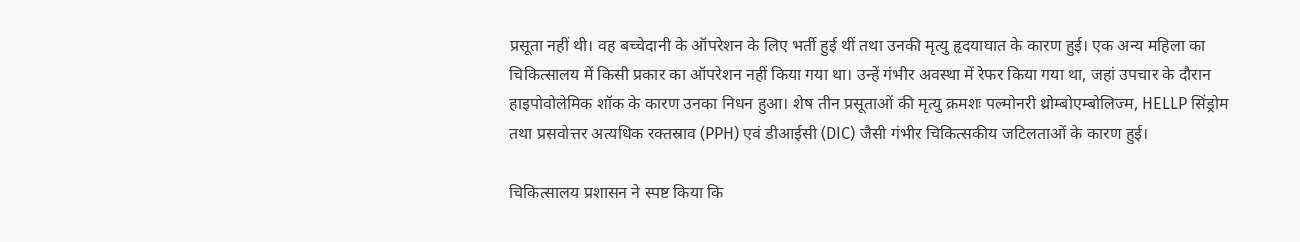प्रसूता नहीं थी। वह बच्चेदानी के ऑपरेशन के लिए भर्ती हुई थीं तथा उनकी मृत्यु हृदयाघात के कारण हुई। एक अन्य महिला का चिकित्सालय में किसी प्रकार का ऑपरेशन नहीं किया गया था। उन्हें गंभीर अवस्था में रेफर किया गया था, जहां उपचार के दौरान हाइपोवोलेमिक शॉक के कारण उनका निधन हुआ। शेष तीन प्रसूताओं की मृत्यु क्रमशः पल्मोनरी थ्रोम्बोएम्बोलिज्म, HELLP सिंड्रोम तथा प्रसवोत्तर अत्यधिक रक्तस्राव (PPH) एवं डीआईसी (DIC) जैसी गंभीर चिकित्सकीय जटिलताओं के कारण हुई।

चिकित्सालय प्रशासन ने स्पष्ट किया कि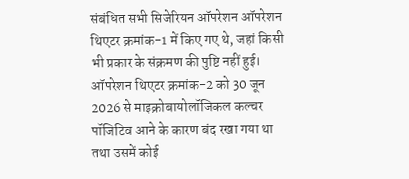संबंधित सभी सिजेरियन ऑपरेशन ऑपरेशन थिएटर क्रमांक-1 में किए गए थे, जहां किसी भी प्रकार के संक्रमण की पुष्टि नहीं हुई। ऑपरेशन थिएटर क्रमांक-2 को 30 जून 2026 से माइक्रोबायोलॉजिकल कल्चर पॉजिटिव आने के कारण बंद रखा गया था तथा उसमें कोई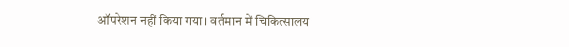ऑपरेशन नहीं किया गया। वर्तमान में चिकित्सालय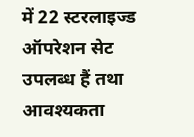में 22 स्टरलाइज्ड ऑपरेशन सेट उपलब्ध हैं तथा आवश्यकता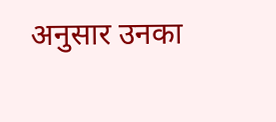अनुसार उनका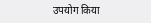उपयोग किया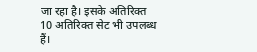जा रहा है। इसके अतिरिक्त 10 अतिरिक्त सेट भी उपलब्ध हैं।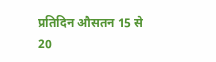प्रतिदिन औसतन 15 से 20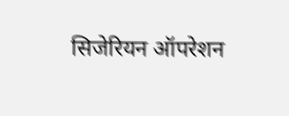सिजेरियन ऑपरेशन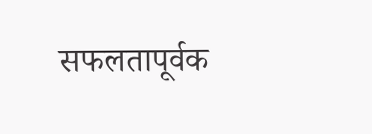सफलतापूर्वक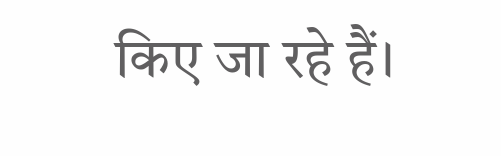किए जा रहे हैं।